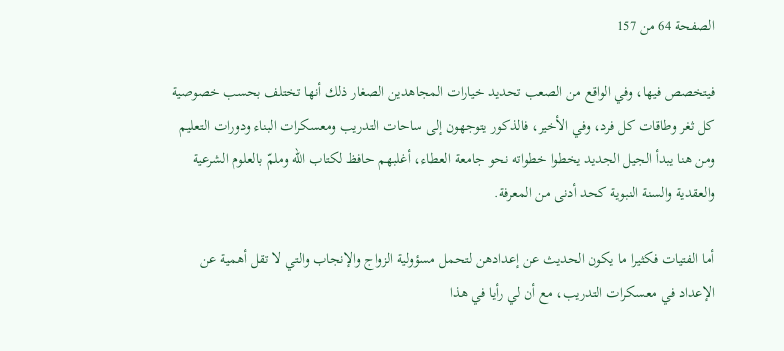الصفحة 64 من 157

فيتخصص فيها، وفي الواقع من الصعب تحديد خيارات المجاهدين الصغار ذلك أنها تختلف بحسب خصوصية كل ثغر وطاقات كل فرد، وفي الأخير، فالذكور يتوجهون إلى ساحات التدريب ومعسكرات البناء ودورات التعليم ومن هنا يبدأ الجيل الجديد يخطوا خطواته نحو جامعة العطاء، أغلبهم حافظ لكتاب الله وملمّ بالعلوم الشرعية والعقدية والسنة النبوية كحد أدنى من المعرفة.

أما الفتيات فكثيرا ما يكون الحديث عن إعدادهن لتحمل مسؤولية الزواج والإنجاب والتي لا تقل أهمية عن الإعداد في معسكرات التدريب، مع أن لي رأيا في هذا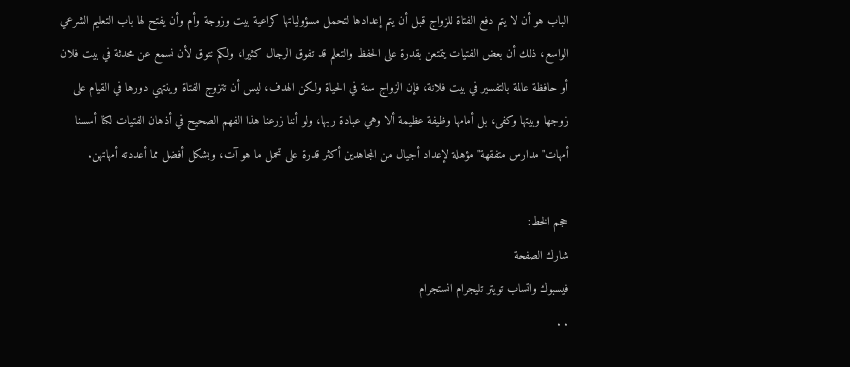الباب هو أن لا يتم دفع الفتاة للزواج قبل أن يتم إعدادها لتحمل مسؤولياتها كراعية بيت وزوجة وأم وأن يفتح لها باب التعليم الشرعي الواسع، ذلك أن بعض الفتيات يتمتعن بقدرة على الحفظ والتعلم قد تفوق الرجال كثيرا، ولكم نتوق لأن نسمع عن محدثة في بيت فلان أو حافظة عالمة بالتفسير في بيت فلانة، فإن الزواج سنة في الحياة ولكن الهدف، ليس أن تتزوج الفتاة وينتهي دورها في القيام على زوجها وبيتها وكفى، بل أمامها وظيفة عظيمة ألا وهي عبادة ربها، ولو أننا زرعنا هذا الفهم الصحيح في أذهان الفتيات لكنا أسسنا أمهات"مدارس متفقهة"مؤهلة لإعداد أجيال من المجاهدين أكثر قدرة على تحمل ما هو آت، وبشكل أفضل مما أعددته أمهاتهن.

حجم الخط:
شارك الصفحة
فيسبوك واتساب تويتر تليجرام انستجرام
. .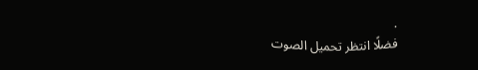.
فضلًا انتظر تحميل الصوت